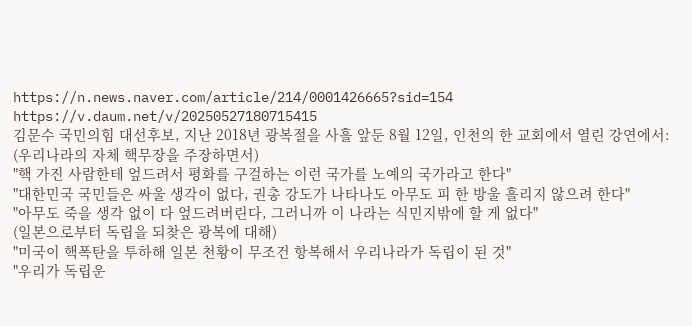https://n.news.naver.com/article/214/0001426665?sid=154
https://v.daum.net/v/20250527180715415
김문수 국민의힘 대선후보, 지난 2018년 광복절을 사흘 앞둔 8월 12일, 인천의 한 교회에서 열린 강연에서:
(우리나라의 자체 핵무장을 주장하면서)
"핵 가진 사람한테 엎드려서 평화를 구걸하는 이런 국가를 노예의 국가라고 한다"
"대한민국 국민들은 싸울 생각이 없다, 권총 강도가 나타나도 아무도 피 한 방울 흘리지 않으려 한다"
"아무도 죽을 생각 없이 다 엎드려버린다, 그러니까 이 나라는 식민지밖에 할 게 없다"
(일본으로부터 독립을 되찾은 광복에 대해)
"미국이 핵폭탄을 투하해 일본 천황이 무조건 항복해서 우리나라가 독립이 된 것"
"우리가 독립운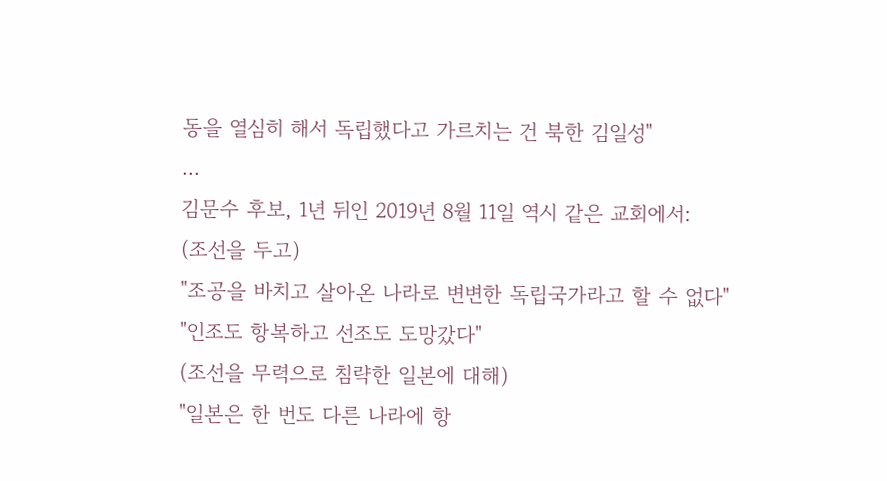동을 열심히 해서 독립했다고 가르치는 건 북한 김일성"
...
김문수 후보, 1년 뒤인 2019년 8월 11일 역시 같은 교회에서:
(조선을 두고)
"조공을 바치고 살아온 나라로 변변한 독립국가라고 할 수 없다"
"인조도 항복하고 선조도 도망갔다"
(조선을 무력으로 침략한 일본에 대해)
"일본은 한 번도 다른 나라에 항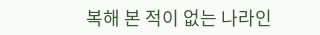복해 본 적이 없는 나라인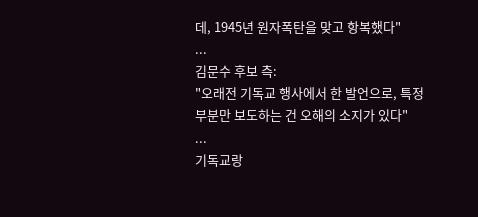데, 1945년 원자폭탄을 맞고 항복했다"
...
김문수 후보 측:
"오래전 기독교 행사에서 한 발언으로, 특정 부분만 보도하는 건 오해의 소지가 있다"
...
기독교랑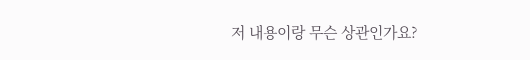저 내용이랑 무슨 상관인가요?